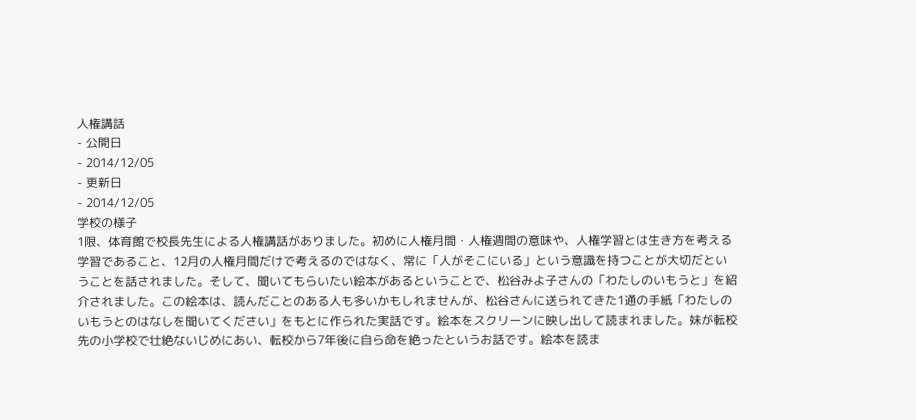人権講話
- 公開日
- 2014/12/05
- 更新日
- 2014/12/05
学校の様子
1限、体育館で校長先生による人権講話がありました。初めに人権月間・人権週間の意味や、人権学習とは生き方を考える学習であること、12月の人権月間だけで考えるのではなく、常に「人がそこにいる」という意識を持つことが大切だということを話されました。そして、聞いてもらいたい絵本があるということで、松谷みよ子さんの「わたしのいもうと」を紹介されました。この絵本は、読んだことのある人も多いかもしれませんが、松谷さんに送られてきた1通の手紙「わたしのいもうとのはなしを聞いてください」をもとに作られた実話です。絵本をスクリーンに映し出して読まれました。妹が転校先の小学校で壮絶ないじめにあい、転校から7年後に自ら命を絶ったというお話です。絵本を読ま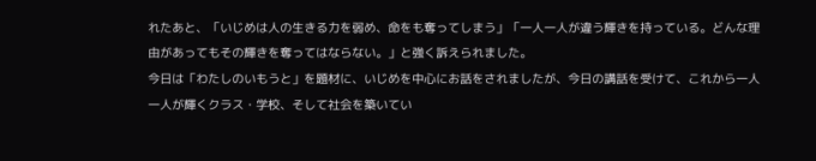れたあと、「いじめは人の生きる力を弱め、命をも奪ってしまう」「一人一人が違う輝きを持っている。どんな理由があってもその輝きを奪ってはならない。」と強く訴えられました。
今日は「わたしのいもうと」を題材に、いじめを中心にお話をされましたが、今日の講話を受けて、これから一人一人が輝くクラス・学校、そして社会を築いてい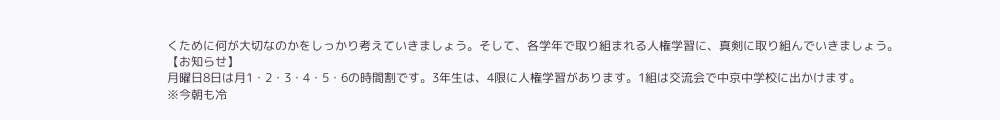くために何が大切なのかをしっかり考えていきましょう。そして、各学年で取り組まれる人権学習に、真剣に取り組んでいきましょう。
【お知らせ】
月曜日8日は月1・2・3・4・5・6の時間割です。3年生は、4限に人権学習があります。1組は交流会で中京中学校に出かけます。
※今朝も冷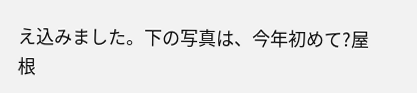え込みました。下の写真は、今年初めて?屋根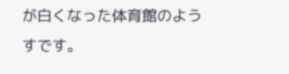が白くなった体育館のようすです。